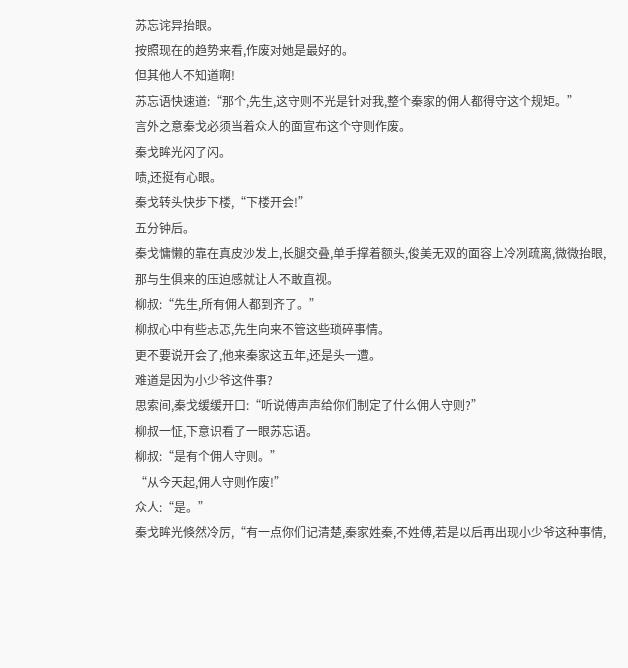苏忘诧异抬眼。
按照现在的趋势来看,作废对她是最好的。
但其他人不知道啊!
苏忘语快速道:“那个,先生,这守则不光是针对我,整个秦家的佣人都得守这个规矩。”
言外之意秦戈必须当着众人的面宣布这个守则作废。
秦戈眸光闪了闪。
啧,还挺有心眼。
秦戈转头快步下楼,“下楼开会!”
五分钟后。
秦戈慵懒的靠在真皮沙发上,长腿交叠,单手撑着额头,俊美无双的面容上冷冽疏离,微微抬眼,那与生俱来的压迫感就让人不敢直视。
柳叔:“先生,所有佣人都到齐了。”
柳叔心中有些忐忑,先生向来不管这些琐碎事情。
更不要说开会了,他来秦家这五年,还是头一遭。
难道是因为小少爷这件事?
思索间,秦戈缓缓开口:“听说傅声声给你们制定了什么佣人守则?”
柳叔一怔,下意识看了一眼苏忘语。
柳叔:“是有个佣人守则。”
“从今天起,佣人守则作废!”
众人:“是。”
秦戈眸光倏然冷厉,“有一点你们记清楚,秦家姓秦,不姓傅,若是以后再出现小少爷这种事情,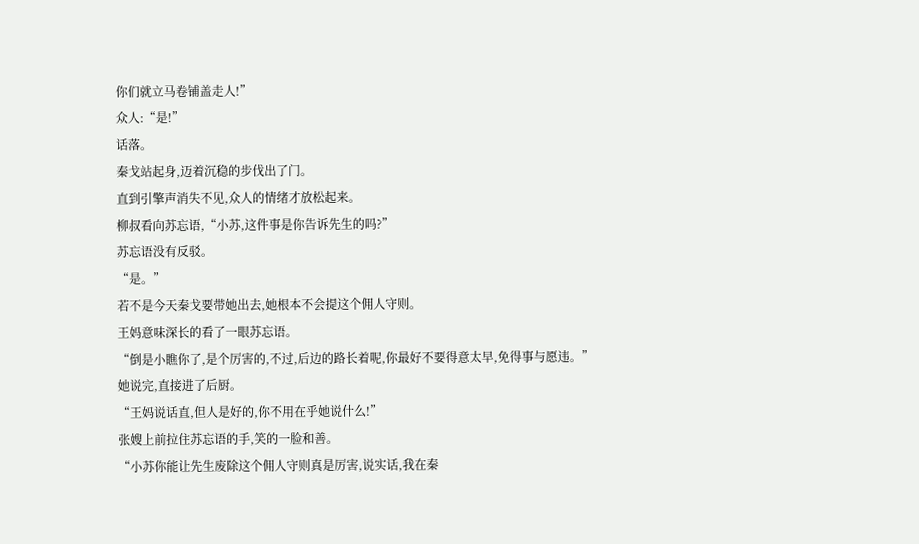你们就立马卷铺盖走人!”
众人:“是!”
话落。
秦戈站起身,迈着沉稳的步伐出了门。
直到引擎声消失不见,众人的情绪才放松起来。
柳叔看向苏忘语,“小苏,这件事是你告诉先生的吗?”
苏忘语没有反驳。
“是。”
若不是今天秦戈要带她出去,她根本不会提这个佣人守则。
王妈意味深长的看了一眼苏忘语。
“倒是小瞧你了,是个厉害的,不过,后边的路长着呢,你最好不要得意太早,免得事与愿违。”
她说完,直接进了后厨。
“王妈说话直,但人是好的,你不用在乎她说什么!”
张嫂上前拉住苏忘语的手,笑的一脸和善。
“小苏你能让先生废除这个佣人守则真是厉害,说实话,我在秦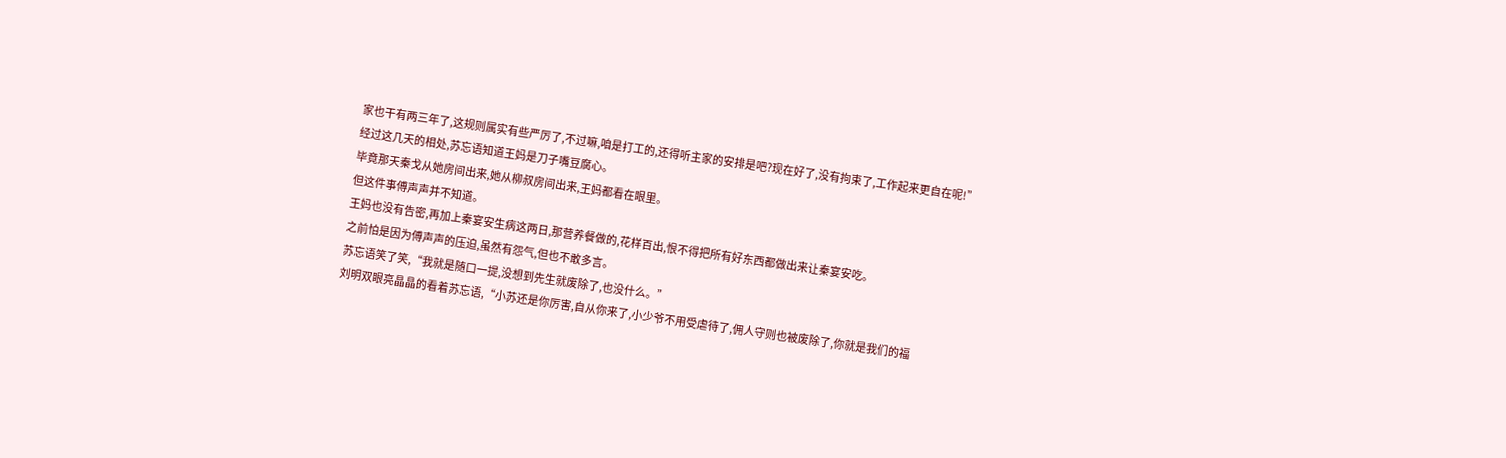家也干有两三年了,这规则属实有些严厉了,不过嘛,咱是打工的,还得听主家的安排是吧?现在好了,没有拘束了,工作起来更自在呢!”
经过这几天的相处,苏忘语知道王妈是刀子嘴豆腐心。
毕竟那天秦戈从她房间出来,她从柳叔房间出来,王妈都看在眼里。
但这件事傅声声并不知道。
王妈也没有告密,再加上秦宴安生病这两日,那营养餐做的,花样百出,恨不得把所有好东西都做出来让秦宴安吃。
之前怕是因为傅声声的压迫,虽然有怨气,但也不敢多言。
苏忘语笑了笑,“我就是随口一提,没想到先生就废除了,也没什么。”
刘明双眼亮晶晶的看着苏忘语,“小苏还是你厉害,自从你来了,小少爷不用受虐待了,佣人守则也被废除了,你就是我们的福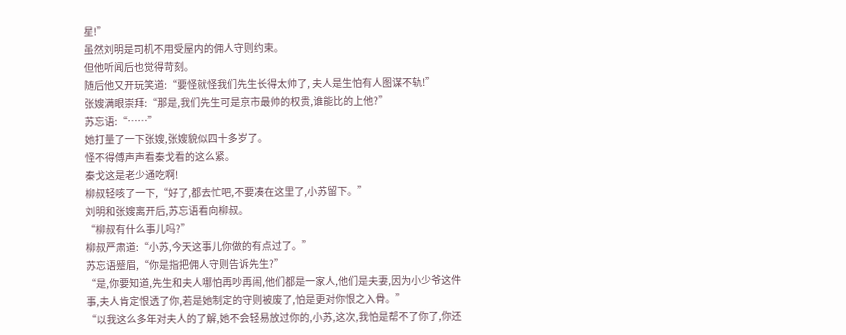星!”
虽然刘明是司机不用受屋内的佣人守则约束。
但他听闻后也觉得苛刻。
随后他又开玩笑道:“要怪就怪我们先生长得太帅了, 夫人是生怕有人图谋不轨!”
张嫂满眼崇拜:“那是,我们先生可是京市最帅的权贵,谁能比的上他?”
苏忘语:“……”
她打量了一下张嫂,张嫂貌似四十多岁了。
怪不得傅声声看秦戈看的这么紧。
秦戈这是老少通吃啊!
柳叔轻咳了一下,“好了,都去忙吧,不要凑在这里了,小苏留下。”
刘明和张嫂离开后,苏忘语看向柳叔。
“柳叔有什么事儿吗?”
柳叔严肃道:“小苏,今天这事儿你做的有点过了。”
苏忘语蹙眉,“你是指把佣人守则告诉先生?”
“是,你要知道,先生和夫人哪怕再吵再闹,他们都是一家人,他们是夫妻,因为小少爷这件事,夫人肯定恨透了你,若是她制定的守则被废了,怕是更对你恨之入骨。”
“以我这么多年对夫人的了解,她不会轻易放过你的,小苏,这次,我怕是帮不了你了,你还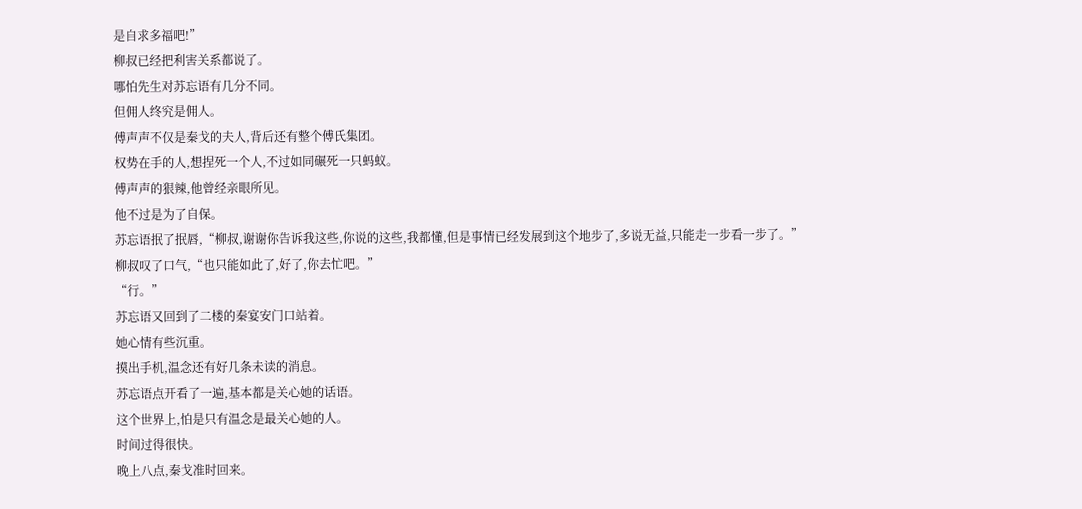是自求多福吧!”
柳叔已经把利害关系都说了。
哪怕先生对苏忘语有几分不同。
但佣人终究是佣人。
傅声声不仅是秦戈的夫人,背后还有整个傅氏集团。
权势在手的人,想捏死一个人,不过如同碾死一只蚂蚁。
傅声声的狠辣,他曾经亲眼所见。
他不过是为了自保。
苏忘语抿了抿唇,“柳叔,谢谢你告诉我这些,你说的这些,我都懂,但是事情已经发展到这个地步了,多说无益,只能走一步看一步了。”
柳叔叹了口气,“也只能如此了,好了,你去忙吧。”
“行。”
苏忘语又回到了二楼的秦宴安门口站着。
她心情有些沉重。
摸出手机,温念还有好几条未读的消息。
苏忘语点开看了一遍,基本都是关心她的话语。
这个世界上,怕是只有温念是最关心她的人。
时间过得很快。
晚上八点,秦戈准时回来。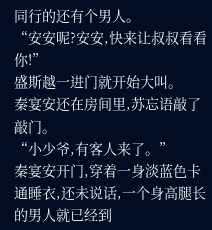同行的还有个男人。
“安安呢?安安,快来让叔叔看看你!”
盛斯越一进门就开始大叫。
秦宴安还在房间里,苏忘语敲了敲门。
“小少爷,有客人来了。”
秦宴安开门,穿着一身淡蓝色卡通睡衣,还未说话,一个身高腿长的男人就已经到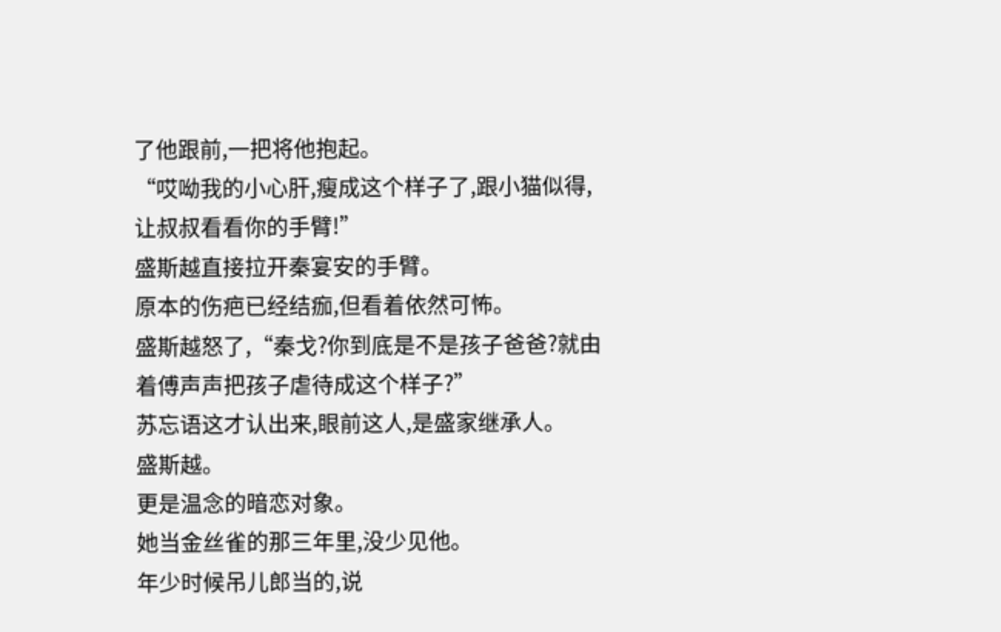了他跟前,一把将他抱起。
“哎呦我的小心肝,瘦成这个样子了,跟小猫似得,让叔叔看看你的手臂!”
盛斯越直接拉开秦宴安的手臂。
原本的伤疤已经结痂,但看着依然可怖。
盛斯越怒了,“秦戈?你到底是不是孩子爸爸?就由着傅声声把孩子虐待成这个样子?”
苏忘语这才认出来,眼前这人,是盛家继承人。
盛斯越。
更是温念的暗恋对象。
她当金丝雀的那三年里,没少见他。
年少时候吊儿郎当的,说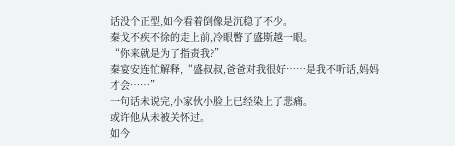话没个正型,如今看着倒像是沉稳了不少。
秦戈不疾不徐的走上前,冷眼瞥了盛斯越一眼。
“你来就是为了指责我?”
秦宴安连忙解释,“盛叔叔,爸爸对我很好……是我不听话,妈妈才会……”
一句话未说完,小家伙小脸上已经染上了悲痛。
或许他从未被关怀过。
如今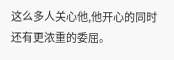这么多人关心他,他开心的同时还有更浓重的委屈。